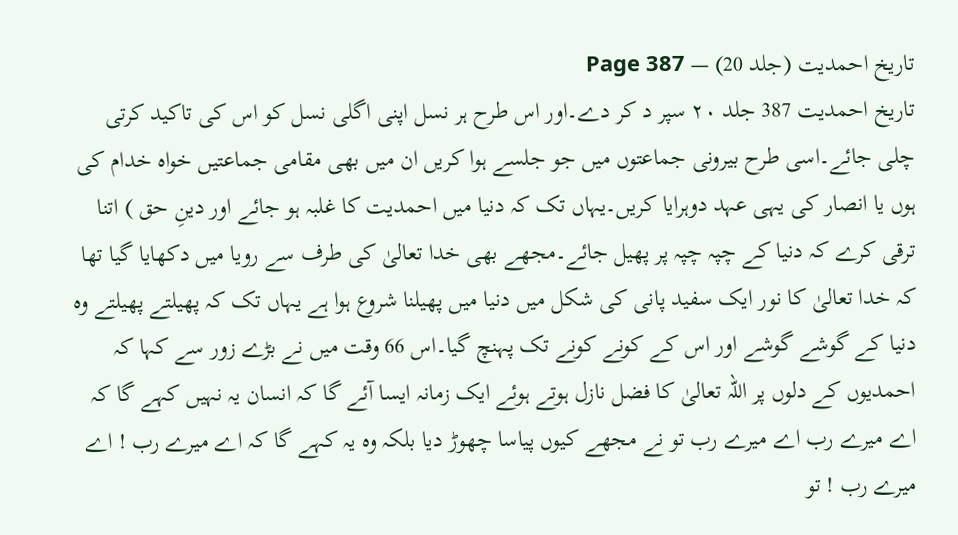تاریخ احمدیت (جلد 20) — Page 387
تاریخ احمدیت 387 جلد ۲۰ سپر د کر دے۔اور اس طرح ہر نسل اپنی اگلی نسل کو اس کی تاکید کرتی چلی جائے۔اسی طرح بیرونی جماعتوں میں جو جلسے ہوا کریں ان میں بھی مقامی جماعتیں خواہ خدام کی ہوں یا انصار کی یہی عہد دوہرایا کریں۔یہاں تک کہ دنیا میں احمدیت کا غلبہ ہو جائے اور دینِ حق ) اتنا ترقی کرے کہ دنیا کے چپہ چپہ پر پھیل جائے۔مجھے بھی خدا تعالیٰ کی طرف سے رویا میں دکھایا گیا تھا کہ خدا تعالیٰ کا نور ایک سفید پانی کی شکل میں دنیا میں پھیلنا شروع ہوا ہے یہاں تک کہ پھیلتے پھیلتے وہ دنیا کے گوشے گوشے اور اس کے کونے کونے تک پہنچ گیا۔اس 66 وقت میں نے بڑے زور سے کہا کہ احمدیوں کے دلوں پر اللہ تعالیٰ کا فضل نازل ہوتے ہوئے ایک زمانہ ایسا آئے گا کہ انسان یہ نہیں کہے گا کہ اے میرے رب اے میرے رب تو نے مجھے کیوں پیاسا چھوڑ دیا بلکہ وہ یہ کہے گا کہ اے میرے رب ! اے میرے رب ! تو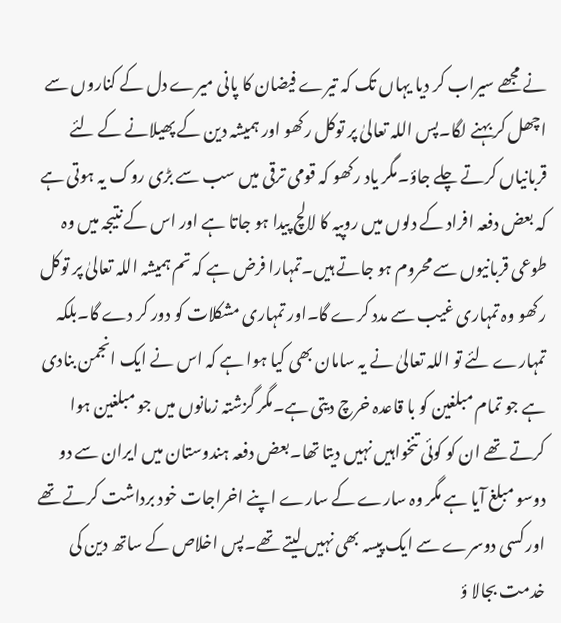نے مجھے سیراب کر دیا یہاں تک کہ تیرے فیضان کا پانی میرے دل کے کناروں سے اچھل کر بہنے لگا۔پس اللہ تعالیٰ پر توکل رکھو اور ہمیشہ دین کے پھیلانے کے لئے قربانیاں کرتے چلے جاؤ۔مگر یاد رکھو کہ قومی ترقی میں سب سے بڑی روک یہ ہوتی ہے کہ بعض دفعہ افراد کے دلوں میں روپیہ کا لالچ پیدا ہو جاتا ہے اور اس کے نتیجہ میں وہ طوعی قربانیوں سے محروم ہو جاتے ہیں۔تمہارا فرض ہے کہ تم ہمیشہ اللہ تعالیٰ پر توکل رکھو وہ تمہاری غیب سے مدد کرے گا۔اور تمہاری مشکلات کو دور کر دے گا۔بلکہ تمہارے لئے تو اللہ تعالیٰ نے یہ سامان بھی کیا ہوا ہے کہ اس نے ایک انجمن بنادی ہے جو تمام مبلغین کو با قاعدہ خرچ دیتی ہے۔مگر گزشتہ زمانوں میں جو مبلغین ہوا کرتے تھے ان کو کوئی تنخواہیں نہیں دیتا تھا۔بعض دفعہ ہندوستان میں ایران سے دو دوسو مبلغ آیا ہے مگر وہ سارے کے سارے اپنے اخراجات خود برداشت کرتے تھے اور کسی دوسرے سے ایک پیسہ بھی نہیں لیتے تھے۔پس اخلاص کے ساتھ دین کی خدمت بجالا ؤ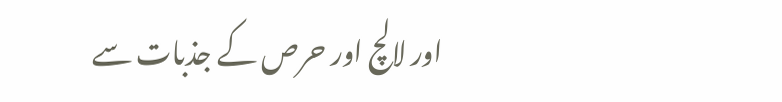اور لالچ اور حرص کے جذبات سے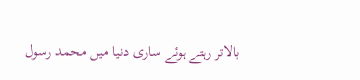بالاتر رہتے ہوئے ساری دنیا میں محمد رسول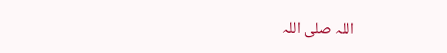اللہ صلی اللہ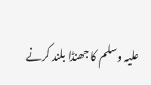علیہ وسلم کا جھنڈا بلند کرنے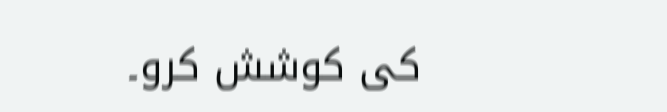کی کوشش کرو۔